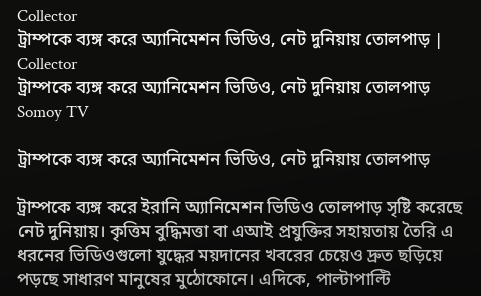Collector
ট্রাম্পকে ব্যঙ্গ করে অ্যানিমেশন ভিডিও, নেট দুনিয়ায় তোলপাড় | Collector
ট্রাম্পকে ব্যঙ্গ করে অ্যানিমেশন ভিডিও, নেট দুনিয়ায় তোলপাড়
Somoy TV

ট্রাম্পকে ব্যঙ্গ করে অ্যানিমেশন ভিডিও, নেট দুনিয়ায় তোলপাড়

ট্রাম্পকে ব্যঙ্গ করে ইরানি অ্যানিমেশন ভিডিও তোলপাড় সৃষ্টি করেছে নেট দুনিয়ায়। কৃত্তিম বুদ্ধিমত্তা বা এআই প্রযুক্তির সহায়তায় তৈরি এ ধরনের ভিডিওগুলো যুদ্ধের ময়দানের খবরের চেয়েও দ্রুত ছড়িয়ে পড়ছে সাধারণ মানুষের মুঠোফোনে। এদিকে, পাল্টাপাল্টি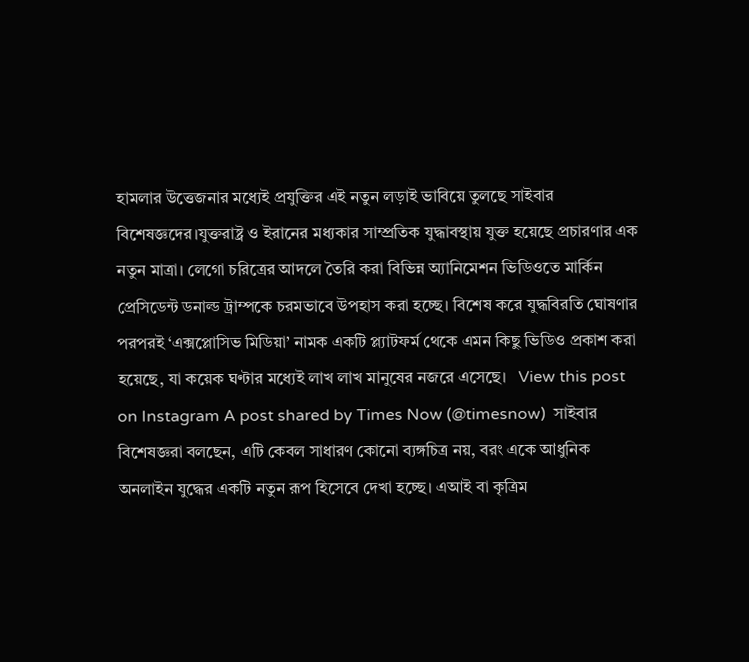হামলার উত্তেজনার মধ্যেই প্রযুক্তির এই নতুন লড়াই ভাবিয়ে তুলছে সাইবার বিশেষজ্ঞদের।যুক্তরাষ্ট্র ও ইরানের মধ্যকার সাম্প্রতিক যুদ্ধাবস্থায় যুক্ত হয়েছে প্রচারণার এক নতুন মাত্রা। লেগো চরিত্রের আদলে তৈরি করা বিভিন্ন অ্যানিমেশন ভিডিওতে মার্কিন প্রেসিডেন্ট ডনাল্ড ট্রাম্পকে চরমভাবে উপহাস করা হচ্ছে। বিশেষ করে যুদ্ধবিরতি ঘোষণার পরপরই ‘এক্সপ্লোসিভ মিডিয়া’ নামক একটি প্ল্যাটফর্ম থেকে এমন কিছু ভিডিও প্রকাশ করা হয়েছে, যা কয়েক ঘণ্টার মধ্যেই লাখ লাখ মানুষের নজরে এসেছে।   View this post on Instagram A post shared by Times Now (@timesnow)  সাইবার বিশেষজ্ঞরা বলছেন, এটি কেবল সাধারণ কোনো ব্যঙ্গচিত্র নয়, বরং একে আধুনিক অনলাইন যুদ্ধের একটি নতুন রূপ হিসেবে দেখা হচ্ছে। এআই বা কৃত্রিম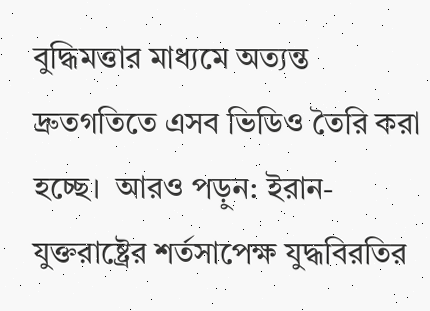বুদ্ধিমত্তার মাধ্যমে অত্যন্ত দ্রুতগতিতে এসব ভিডিও তৈরি করা হচ্ছে।  আরও পড়ুন: ইরান-যুক্তরাষ্ট্রের শর্তসাপেক্ষ যুদ্ধবিরতির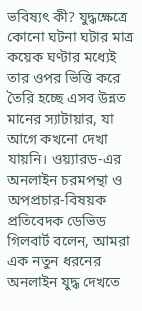ভবিষ্যৎ কী? যুদ্ধক্ষেত্রে কোনো ঘটনা ঘটার মাত্র কয়েক ঘণ্টার মধ্যেই তার ওপর ভিত্তি করে তৈরি হচ্ছে এসব উন্নত মানের স্যাটায়ার, যা আগে কখনো দেখা যায়নি। ওয়্যারড-এর অনলাইন চরমপন্থা ও অপপ্রচার-বিষয়ক প্রতিবেদক ডেভিড গিলবার্ট বলেন, আমরা এক নতুন ধরনের অনলাইন যুদ্ধ দেখতে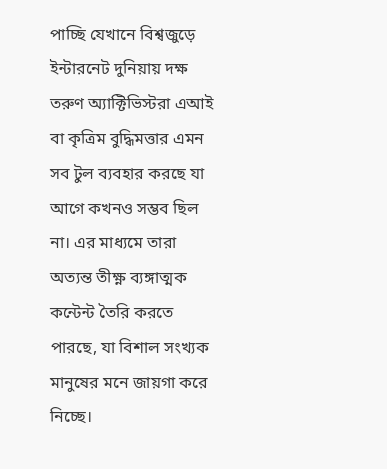পাচ্ছি যেখানে বিশ্বজুড়ে ইন্টারনেট দুনিয়ায় দক্ষ তরুণ অ্যাক্টিভিস্টরা এআই বা কৃত্রিম বুদ্ধিমত্তার এমন সব টুল ব্যবহার করছে যা আগে কখনও সম্ভব ছিল না। এর মাধ্যমে তারা অত্যন্ত তীক্ষ্ণ ব্যঙ্গাত্মক কন্টেন্ট তৈরি করতে পারছে, যা বিশাল সংখ্যক মানুষের মনে জায়গা করে নিচ্ছে।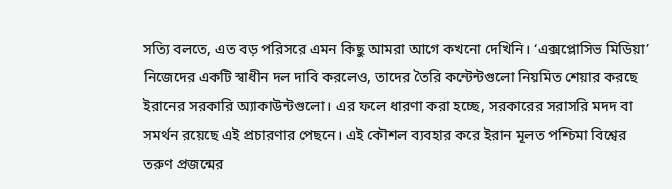সত্যি বলতে, এত বড় পরিসরে এমন কিছু আমরা আগে কখনো দেখিনি। ‘এক্সপ্লোসিভ মিডিয়া’ নিজেদের একটি স্বাধীন দল দাবি করলেও, তাদের তৈরি কন্টেন্টগুলো নিয়মিত শেয়ার করছে ইরানের সরকারি অ্যাকাউন্টগুলো। এর ফলে ধারণা করা হচ্ছে, সরকারের সরাসরি মদদ বা সমর্থন রয়েছে এই প্রচারণার পেছনে। এই কৌশল ব্যবহার করে ইরান মূলত পশ্চিমা বিশ্বের তরুণ প্রজন্মের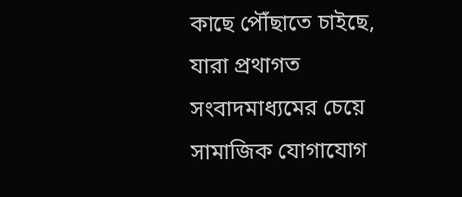কাছে পৌঁছাতে চাইছে, যারা প্রথাগত সংবাদমাধ্যমের চেয়ে সামাজিক যোগাযোগ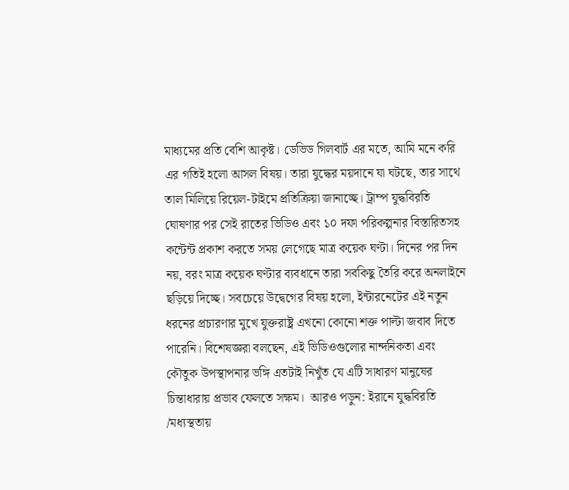মাধ্যমের প্রতি বেশি আকৃষ্ট। ডেভিড গিলবার্ট এর মতে, আমি মনে করি এর গতিই হলো আসল বিষয়। তারা যুদ্ধের ময়দানে যা ঘটছে, তার সাথে তাল মিলিয়ে রিয়েল-টাইমে প্রতিক্রিয়া জানাচ্ছে। ট্রাম্প যুদ্ধবিরতি ঘোষণার পর সেই রাতের ভিডিও এবং ১০ দফা পরিকল্পনার বিস্তারিতসহ কন্টেন্ট প্রকাশ করতে সময় লেগেছে মাত্র কয়েক ঘণ্টা। দিনের পর দিন নয়, বরং মাত্র কয়েক ঘণ্টার ব্যবধানে তারা সবকিছু তৈরি করে অনলাইনে ছড়িয়ে দিচ্ছে। সবচেয়ে উদ্বেগের বিষয় হলো, ইন্টারনেটের এই নতুন ধরনের প্রচারণার মুখে যুক্তরাষ্ট্র এখনো কোনো শক্ত পাল্টা জবাব দিতে পারেনি। বিশেষজ্ঞরা বলছেন, এই ভিডিওগুলোর নান্দনিকতা এবং কৌতুক উপস্থাপনার ভঙ্গি এতটাই নিখুঁত যে এটি সাধারণ মানুষের চিন্তাধারায় প্রভাব ফেলতে সক্ষম।  আরও পড়ুন: ইরানে যুদ্ধবিরতি /মধ্যস্থতায়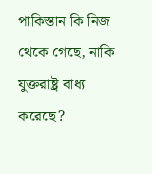পাকিস্তান কি নিজ থেকে গেছে, নাকি যুক্তরাষ্ট্র বাধ্য করেছে?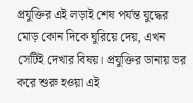প্রযুক্তির এই লড়াই শেষ পর্যন্ত যুদ্ধের মোড় কোন দিকে ঘুরিয়ে দেয়, এখন সেটিই দেখার বিষয়। প্রযুক্তির ডানায় ভর করে শুরু হওয়া এই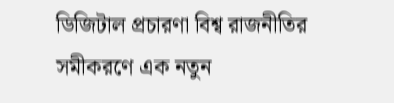ডিজিটাল প্রচারণা বিশ্ব রাজনীতির সমীকরণে এক নতুন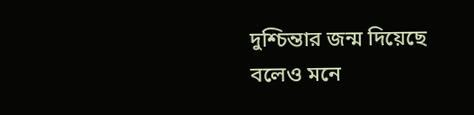দুশ্চিন্তার জন্ম দিয়েছে বলেও মনে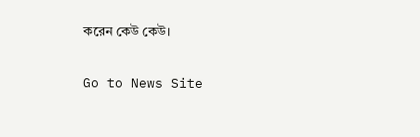করেন কেউ কেউ।

Go to News Site